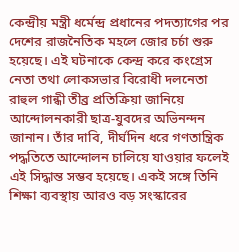কেন্দ্রীয় মন্ত্রী ধর্মেন্দ্র প্রধানের পদত্যাগের পর দেশের রাজনৈতিক মহলে জোর চর্চা শুরু হয়েছে। এই ঘটনাকে কেন্দ্র করে কংগ্রেস নেতা তথা লোকসভার বিরোধী দলনেতা রাহুল গান্ধী তীব্র প্রতিক্রিয়া জানিয়ে আন্দোলনকারী ছাত্র-যুবদের অভিনন্দন জানান। তাঁর দাবি, দীর্ঘদিন ধরে গণতান্ত্রিক পদ্ধতিতে আন্দোলন চালিয়ে যাওয়ার ফলেই এই সিদ্ধান্ত সম্ভব হয়েছে। একই সঙ্গে তিনি শিক্ষা ব্যবস্থায় আরও বড় সংস্কারের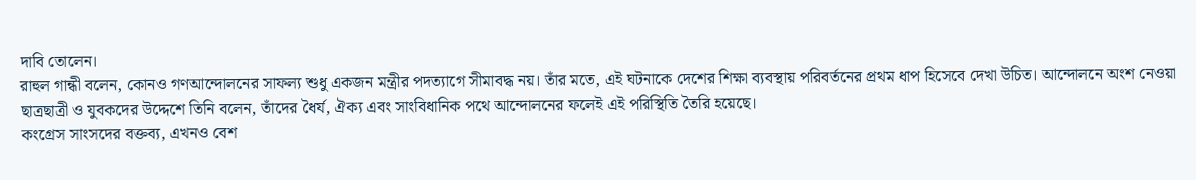দাবি তোলেন।
রাহুল গান্ধী বলেন, কোনও গণআন্দোলনের সাফল্য শুধু একজন মন্ত্রীর পদত্যাগে সীমাবদ্ধ নয়। তাঁর মতে, এই ঘটনাকে দেশের শিক্ষা ব্যবস্থায় পরিবর্তনের প্রথম ধাপ হিসেবে দেখা উচিত। আন্দোলনে অংশ নেওয়া ছাত্রছাত্রী ও যুবকদের উদ্দেশে তিনি বলেন, তাঁদের ধৈর্য, ঐক্য এবং সাংবিধানিক পথে আন্দোলনের ফলেই এই পরিস্থিতি তৈরি হয়েছে।
কংগ্রেস সাংসদের বক্তব্য, এখনও বেশ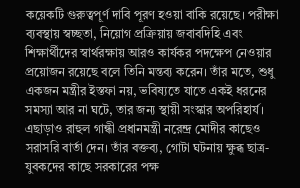কয়েকটি গুরুত্বপূর্ণ দাবি পূরণ হওয়া বাকি রয়েছে। পরীক্ষা ব্যবস্থায় স্বচ্ছতা, নিয়োগ প্রক্রিয়ায় জবাবদিহি এবং শিক্ষার্থীদের স্বার্থরক্ষায় আরও কার্যকর পদক্ষেপ নেওয়ার প্রয়োজন রয়েছে বলে তিনি মন্তব্য করেন। তাঁর মতে, শুধু একজন মন্ত্রীর ইস্তফা নয়, ভবিষ্যতে যাতে একই ধরনের সমস্যা আর না ঘটে, তার জন্য স্থায়ী সংস্কার অপরিহার্য।
এছাড়াও রাহুল গান্ধী প্রধানমন্ত্রী নরেন্দ্র মোদীর কাছেও সরাসরি বার্তা দেন। তাঁর বক্তব্য, গোটা ঘটনায় ক্ষুব্ধ ছাত্র-যুবকদের কাছে সরকারের পক্ষ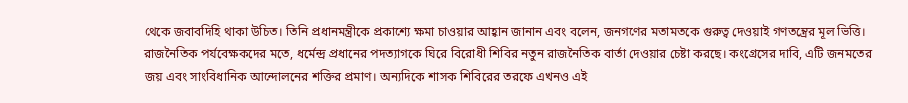থেকে জবাবদিহি থাকা উচিত। তিনি প্রধানমন্ত্রীকে প্রকাশ্যে ক্ষমা চাওয়ার আহ্বান জানান এবং বলেন, জনগণের মতামতকে গুরুত্ব দেওয়াই গণতন্ত্রের মূল ভিত্তি।
রাজনৈতিক পর্যবেক্ষকদের মতে, ধর্মেন্দ্র প্রধানের পদত্যাগকে ঘিরে বিরোধী শিবির নতুন রাজনৈতিক বার্তা দেওয়ার চেষ্টা করছে। কংগ্রেসের দাবি, এটি জনমতের জয় এবং সাংবিধানিক আন্দোলনের শক্তির প্রমাণ। অন্যদিকে শাসক শিবিরের তরফে এখনও এই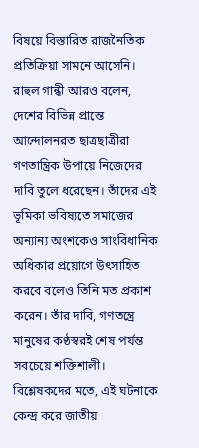বিষয়ে বিস্তারিত রাজনৈতিক প্রতিক্রিয়া সামনে আসেনি।
রাহুল গান্ধী আরও বলেন, দেশের বিভিন্ন প্রান্তে আন্দোলনরত ছাত্রছাত্রীরা গণতান্ত্রিক উপায়ে নিজেদের দাবি তুলে ধরেছেন। তাঁদের এই ভূমিকা ভবিষ্যতে সমাজের অন্যান্য অংশকেও সাংবিধানিক অধিকার প্রয়োগে উৎসাহিত করবে বলেও তিনি মত প্রকাশ করেন। তাঁর দাবি, গণতন্ত্রে মানুষের কণ্ঠস্বরই শেষ পর্যন্ত সবচেয়ে শক্তিশালী।
বিশ্লেষকদের মতে, এই ঘটনাকে কেন্দ্র করে জাতীয়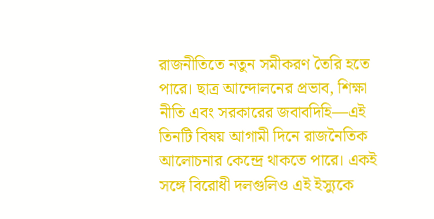রাজনীতিতে নতুন সমীকরণ তৈরি হতে পারে। ছাত্র আন্দোলনের প্রভাব, শিক্ষা নীতি এবং সরকারের জবাবদিহি—এই তিনটি বিষয় আগামী দিনে রাজনৈতিক আলোচনার কেন্দ্রে থাকতে পারে। একই সঙ্গে বিরোধী দলগুলিও এই ইস্যুকে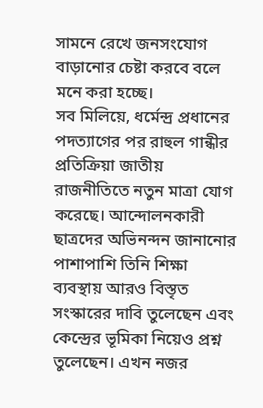সামনে রেখে জনসংযোগ বাড়ানোর চেষ্টা করবে বলে মনে করা হচ্ছে।
সব মিলিয়ে, ধর্মেন্দ্র প্রধানের পদত্যাগের পর রাহুল গান্ধীর প্রতিক্রিয়া জাতীয় রাজনীতিতে নতুন মাত্রা যোগ করেছে। আন্দোলনকারী ছাত্রদের অভিনন্দন জানানোর পাশাপাশি তিনি শিক্ষা ব্যবস্থায় আরও বিস্তৃত সংস্কারের দাবি তুলেছেন এবং কেন্দ্রের ভূমিকা নিয়েও প্রশ্ন তুলেছেন। এখন নজর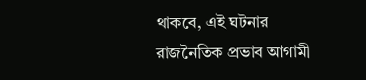থাকবে, এই ঘটনার রাজনৈতিক প্রভাব আগামী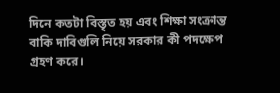দিনে কতটা বিস্তৃত হয় এবং শিক্ষা সংক্রান্ত বাকি দাবিগুলি নিয়ে সরকার কী পদক্ষেপ গ্রহণ করে।